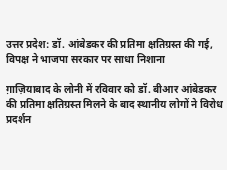उत्तर प्रदेश: डॉ. आंबेडकर की प्रतिमा क्षतिग्रस्त की गई, विपक्ष ने भाजपा सरकार पर साधा निशाना

ग़ाज़ियाबाद के लोनी में रविवार को डॉ. बीआर आंबेडकर की प्रतिमा क्षतिग्रस्त मिलने के बाद स्थानीय लोगों ने विरोध प्रदर्शन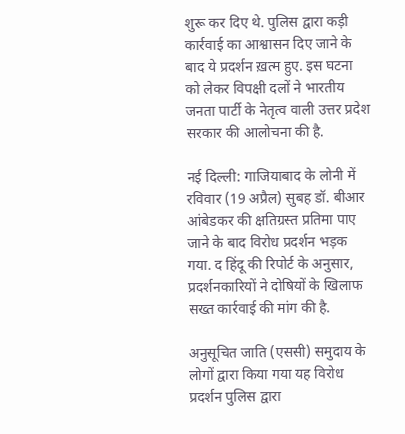शुरू कर दिए थे. पुलिस द्वारा कड़ी कार्रवाई का आश्वासन दिए जाने के बाद ये प्रदर्शन ख़त्म हुए. इस घटना को लेकर विपक्षी दलों ने भारतीय जनता पार्टी के नेतृत्व वाली उत्तर प्रदेश सरकार की आलोचना की है.

नई दिल्ली: गाजियाबाद के लोनी में रविवार (19 अप्रैल) सुबह डॉ. बीआर आंबेडकर की क्षतिग्रस्त प्रतिमा पाए जाने के बाद विरोध प्रदर्शन भड़क गया. द हिंदू की रिपोर्ट के अनुसार, प्रदर्शनकारियों ने दोषियों के खिलाफ सख्त कार्रवाई की मांग की है.

अनुसूचित जाति (एससी) समुदाय के लोगों द्वारा किया गया यह विरोध प्रदर्शन पुलिस द्वारा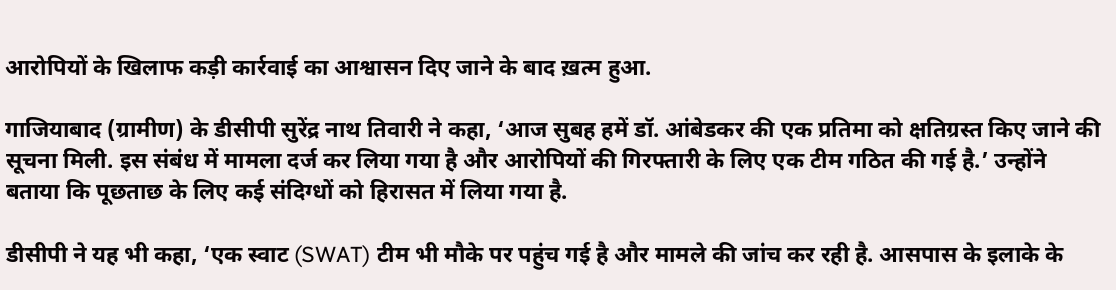आरोपियों के खिलाफ कड़ी कार्रवाई का आश्वासन दिए जाने के बाद ख़त्म हुआ.

गाजियाबाद (ग्रामीण) के डीसीपी सुरेंद्र नाथ तिवारी ने कहा, ‘आज सुबह हमें डॉ. आंबेडकर की एक प्रतिमा को क्षतिग्रस्त किए जाने की सूचना मिली. इस संबंध में मामला दर्ज कर लिया गया है और आरोपियों की गिरफ्तारी के लिए एक टीम गठित की गई है.’ उन्होंने बताया कि पूछताछ के लिए कई संदिग्धों को हिरासत में लिया गया है.

डीसीपी ने यह भी कहा, ‘एक स्वाट (SWAT) टीम भी मौके पर पहुंच गई है और मामले की जांच कर रही है. आसपास के इलाके के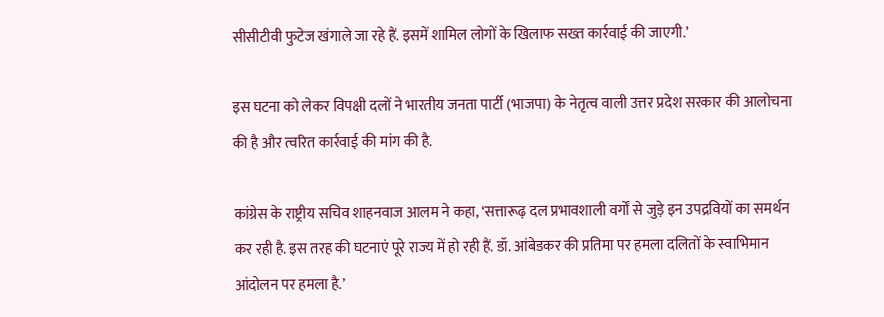सीसीटीवी फुटेज खंगाले जा रहे हैं. इसमें शामिल लोगों के खिलाफ सख्त कार्रवाई की जाएगी.’

इस घटना को लेकर विपक्षी दलों ने भारतीय जनता पार्टी (भाजपा) के नेतृत्व वाली उत्तर प्रदेश सरकार की आलोचना की है और त्वरित कार्रवाई की मांग की है.

कांग्रेस के राष्ट्रीय सचिव शाहनवाज आलम ने कहा, ‘सत्तारूढ़ दल प्रभावशाली वर्गों से जुड़े इन उपद्रवियों का समर्थन कर रही है. इस तरह की घटनाएं पूरे राज्य में हो रही हैं. डॉ. आंबेडकर की प्रतिमा पर हमला दलितों के स्वाभिमान आंदोलन पर हमला है.’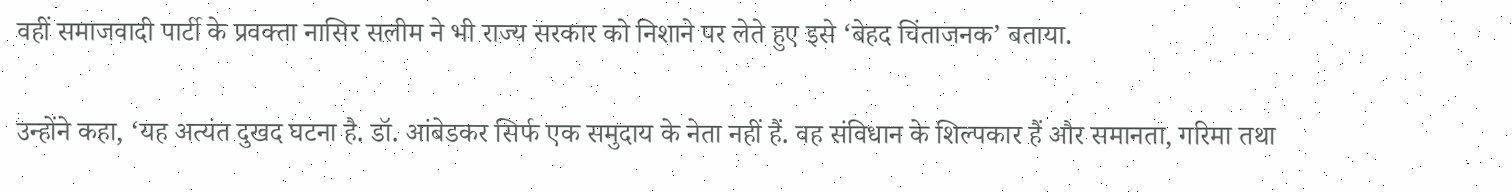वहीं समाजवादी पार्टी के प्रवक्ता नासिर सलीम ने भी राज्य सरकार को निशाने पर लेते हुए इसे ‘बेहद चिंताजनक’ बताया.

उन्होंने कहा, ‘यह अत्यंत दुखद घटना है. डॉ. आंबेडकर सिर्फ एक समुदाय के नेता नहीं हैं. वह संविधान के शिल्पकार हैं और समानता, गरिमा तथा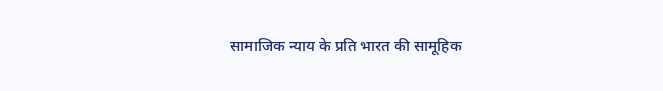सामाजिक न्याय के प्रति भारत की सामूहिक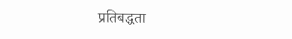प्रतिबद्धता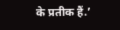के प्रतीक हैं.’